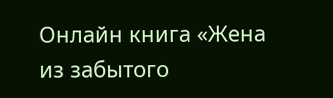Онлайн книга «Жена из забытого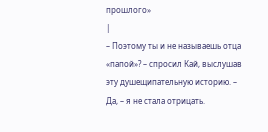прошлого»
|
– Поэтому ты и не называешь отца «папой»? – спросил Кай, выслушав эту душещипательную историю. – Да, – я не стала отрицать.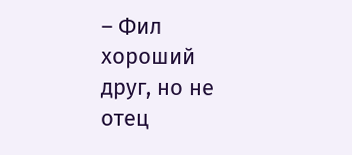– Фил хороший друг, но не отец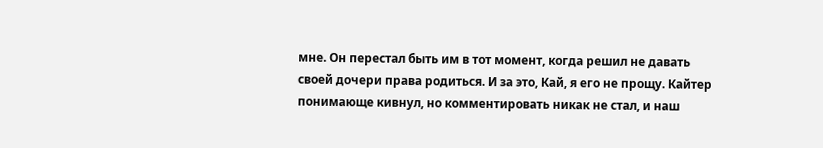мне. Он перестал быть им в тот момент, когда решил не давать своей дочери права родиться. И за это, Кай, я его не прощу. Кайтер понимающе кивнул, но комментировать никак не стал, и наш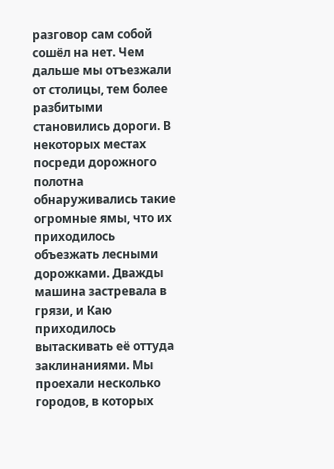разговор сам собой сошёл на нет. Чем дальше мы отъезжали от столицы, тем более разбитыми становились дороги. В некоторых местах посреди дорожного полотна обнаруживались такие огромные ямы, что их приходилось объезжать лесными дорожками. Дважды машина застревала в грязи, и Каю приходилось вытаскивать её оттуда заклинаниями. Мы проехали несколько городов, в которых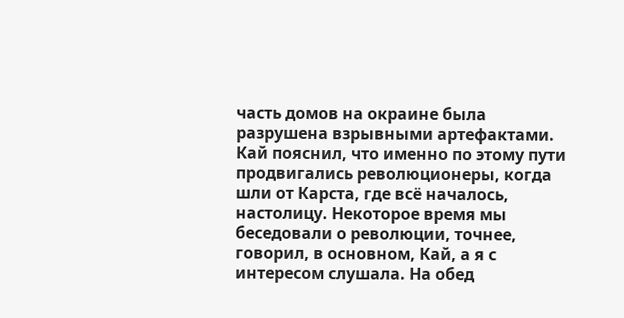часть домов на окраине была разрушена взрывными артефактами. Кай пояснил, что именно по этому пути продвигались революционеры, когда шли от Карста, где всё началось, настолицу. Некоторое время мы беседовали о революции, точнее, говорил, в основном, Кай, а я с интересом слушала. На обед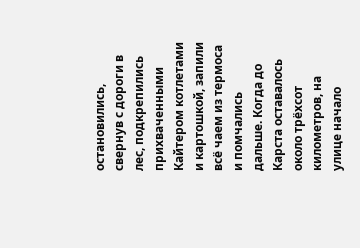остановились, свернув с дороги в лес, подкрепились прихваченными Кайтером котлетами и картошкой, запили всё чаем из термоса и помчались дальше. Когда до Карста оставалось около трёхсот километров, на улице начало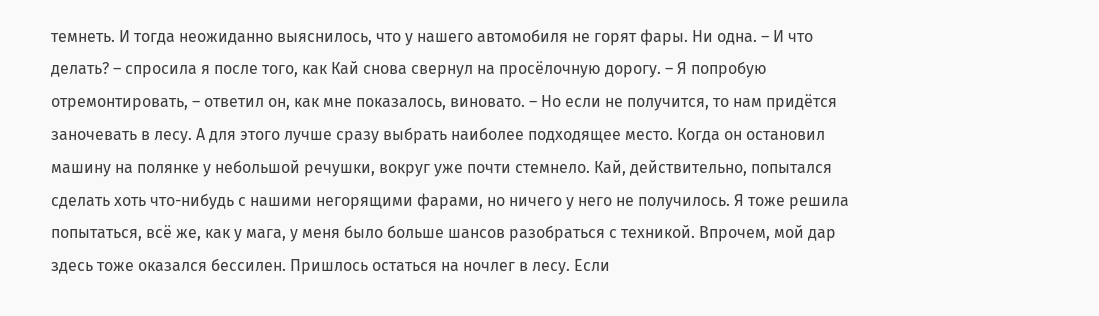темнеть. И тогда неожиданно выяснилось, что у нашего автомобиля не горят фары. Ни одна. – И что делать? – спросила я после того, как Кай снова свернул на просёлочную дорогу. – Я попробую отремонтировать, – ответил он, как мне показалось, виновато. – Но если не получится, то нам придётся заночевать в лесу. А для этого лучше сразу выбрать наиболее подходящее место. Когда он остановил машину на полянке у небольшой речушки, вокруг уже почти стемнело. Кай, действительно, попытался сделать хоть что-нибудь с нашими негорящими фарами, но ничего у него не получилось. Я тоже решила попытаться, всё же, как у мага, у меня было больше шансов разобраться с техникой. Впрочем, мой дар здесь тоже оказался бессилен. Пришлось остаться на ночлег в лесу. Если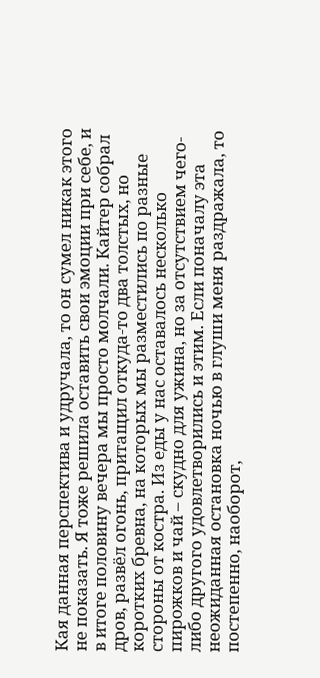Кая данная перспектива и удручала, то он сумел никак этого не показать. Я тоже решила оставить свои эмоции при себе, и в итоге половину вечера мы просто молчали. Кайтер собрал дров, развёл огонь, притащил откуда-то два толстых, но коротких бревна, на которых мы разместились по разные стороны от костра. Из еды у нас оставалось несколько пирожков и чай – скудно для ужина, но за отсутствием чего-либо другого удовлетворились и этим. Если поначалу эта неожиданная остановка ночью в глуши меня раздражала, то постепенно, наоборот,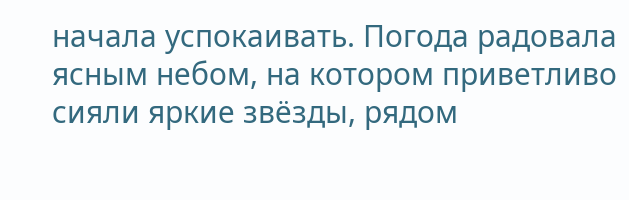начала успокаивать. Погода радовала ясным небом, на котором приветливо сияли яркие звёзды, рядом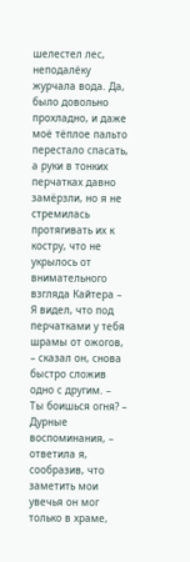шелестел лес, неподалёку журчала вода. Да, было довольно прохладно, и даже моё тёплое пальто перестало спасать, а руки в тонких перчатках давно замёрзли, но я не стремилась протягивать их к костру, что не укрылось от внимательного взгляда Кайтера – Я видел, что под перчатками у тебя шрамы от ожогов, – сказал он, снова быстро сложив одно с другим. – Ты боишься огня? – Дурные воспоминания, – ответила я, сообразив, что заметить мои увечья он мог только в храме,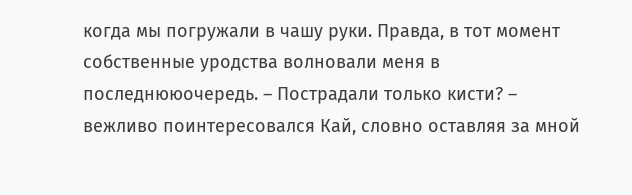когда мы погружали в чашу руки. Правда, в тот момент собственные уродства волновали меня в последнююочередь. – Пострадали только кисти? – вежливо поинтересовался Кай, словно оставляя за мной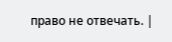право не отвечать. |